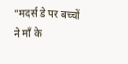"मदर्स डे पर बच्चों ने माँ के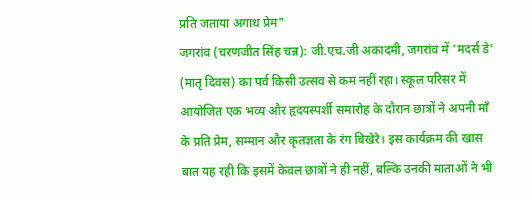प्रति जताया अगाध प्रेम"
जगरांव (चरणजीत सिंह चन्न): जी.एच.जी अकादमी, जगरांव में 'मदर्स डे' (मातृ दिवस) का पर्व किसी उत्सव से कम नहीं रहा। स्कूल परिसर में आयोजित एक भव्य और हृदयस्पर्शी समारोह के दौरान छात्रों ने अपनी माँ के प्रति प्रेम, सम्मान और कृतज्ञता के रंग बिखेरे। इस कार्यक्रम की खास बात यह रही कि इसमें केवल छात्रों ने ही नहीं, बल्कि उनकी माताओं ने भी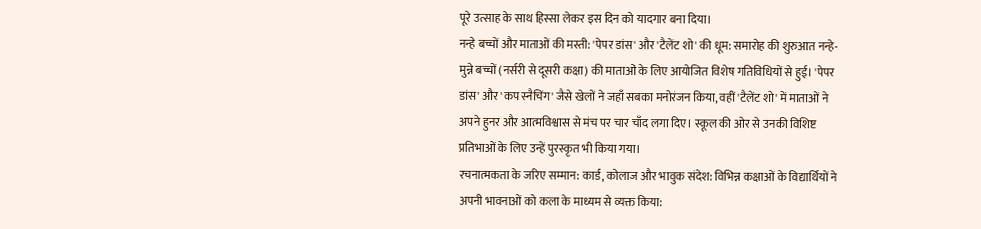पूरे उत्साह के साथ हिस्सा लेकर इस दिन को यादगार बना दिया।
नन्हे बच्चों और माताओं की मस्ती: 'पेपर डांस' और 'टैलेंट शो' की धूम: समारोह की शुरुआत नन्हे-मुन्ने बच्चों (नर्सरी से दूसरी कक्षा) की माताओं के लिए आयोजित विशेष गतिविधियों से हुई। 'पेपर डांस' और 'कप स्नैचिंग' जैसे खेलों ने जहाँ सबका मनोरंजन किया, वहीं 'टैलेंट शो' में माताओं ने अपने हुनर और आत्मविश्वास से मंच पर चार चाँद लगा दिए। स्कूल की ओर से उनकी विशिष्ट प्रतिभाओं के लिए उन्हें पुरस्कृत भी किया गया।
रचनात्मकता के जरिए सम्मान: कार्ड, कोलाज और भावुक संदेश: विभिन्न कक्षाओं के विद्यार्थियों ने अपनी भावनाओं को कला के माध्यम से व्यक्त किया: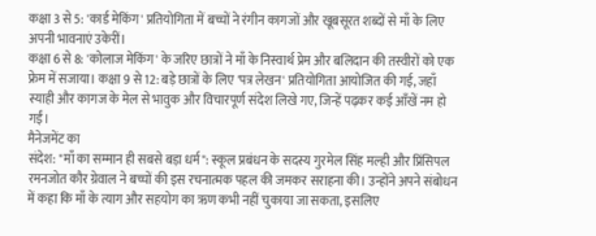कक्षा 3 से 5: 'कार्ड मेकिंग' प्रतियोगिता में बच्चों ने रंगीन कागजों और खूबसूरत शब्दों से माँ के लिए अपनी भावनाएं उकेरीं।
कक्षा 6 से 8: 'कोलाज मेकिंग' के जरिए छात्रों ने माँ के निस्वार्थ प्रेम और बलिदान की तस्वीरों को एक फ्रेम में सजाया। कक्षा 9 से 12: बड़े छात्रों के लिए 'पत्र लेखन' प्रतियोगिता आयोजित की गई, जहाँ स्याही और कागज के मेल से भावुक और विचारपूर्ण संदेश लिखे गए, जिन्हें पढ़कर कई आँखें नम हो गईं।
मैनेजमेंट का
संदेश: "माँ का सम्मान ही सबसे बड़ा धर्म": स्कूल प्रबंधन के सदस्य गुरमेल सिंह मल्ही और प्रिंसिपल रमनजोत कौर ग्रेवाल ने बच्चों की इस रचनात्मक पहल की जमकर सराहना की। उन्होंने अपने संबोधन में कहा कि माँ के त्याग और सहयोग का ऋण कभी नहीं चुकाया जा सकता, इसलिए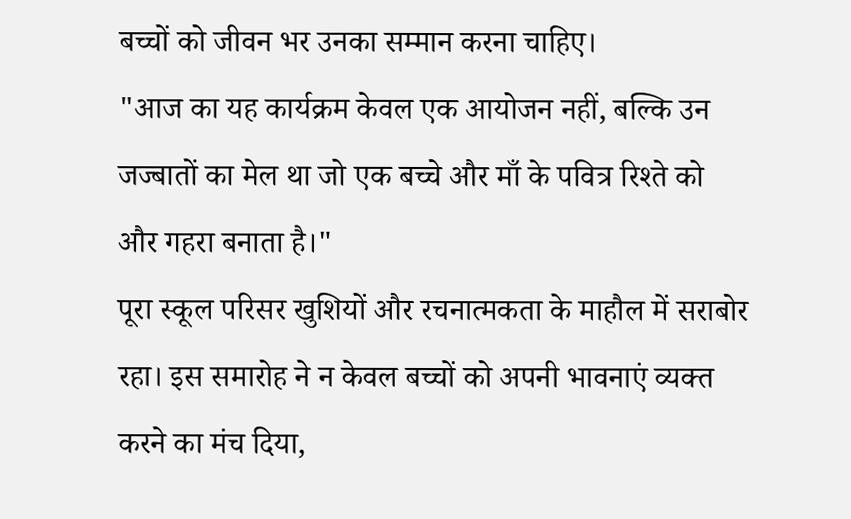बच्चों को जीवन भर उनका सम्मान करना चाहिए।
"आज का यह कार्यक्रम केवल एक आयोजन नहीं, बल्कि उन जज्बातों का मेल था जो एक बच्चे और माँ के पवित्र रिश्ते को और गहरा बनाता है।"
पूरा स्कूल परिसर खुशियों और रचनात्मकता के माहौल में सराबोर रहा। इस समारोह ने न केवल बच्चों को अपनी भावनाएं व्यक्त करने का मंच दिया,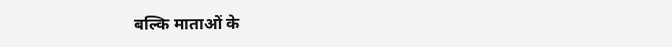बल्कि माताओं के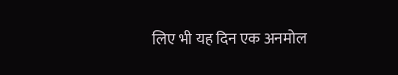लिए भी यह दिन एक अनमोल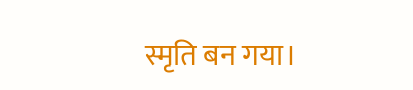स्मृति बन गया।